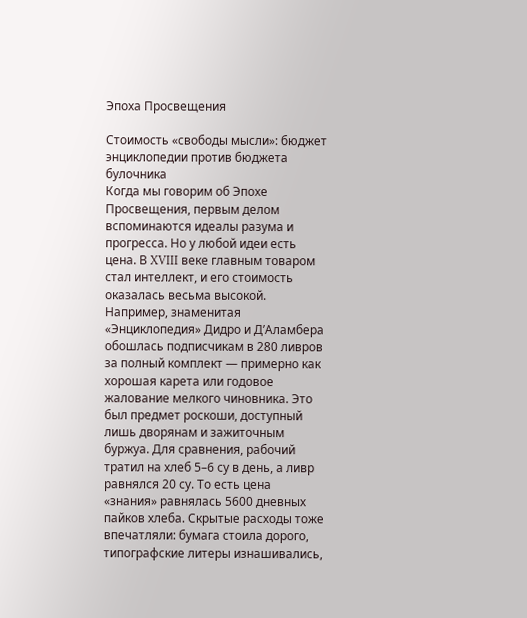Эпоха Просвещения

Стоимость «свободы мысли»: бюджет энциклопедии против бюджета булочника
Когда мы говорим об Эпохе Просвещения, первым делом вспоминаются идеалы разума и прогресса. Но у любой идеи есть цена. В XVIII веке главным товаром стал интеллект, и его стоимость оказалась весьма высокой. Например, знаменитая «Энциклопедия» Дидро и Д’Аламбера обошлась подписчикам в 280 ливров за полный комплект — примерно как хорошая карета или годовое жалование мелкого чиновника. Это был предмет роскоши, доступный лишь дворянам и зажиточным буржуа. Для сравнения, рабочий тратил на хлеб 5–6 су в день, а ливр равнялся 20 су. То есть цена «знания» равнялась 5600 дневных пайков хлеба. Скрытые расходы тоже впечатляли: бумага стоила дорого, типографские литеры изнашивались,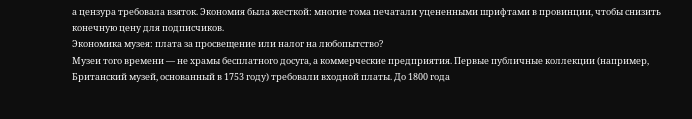а цензура требовала взяток. Экономия была жесткой: многие тома печатали уцененными шрифтами в провинции, чтобы снизить конечную цену для подписчиков.
Экономика музея: плата за просвещение или налог на любопытство?
Музеи того времени — не храмы бесплатного досуга, а коммерческие предприятия. Первые публичные коллекции (например, Британский музей, основанный в 1753 году) требовали входной платы. До 1800 года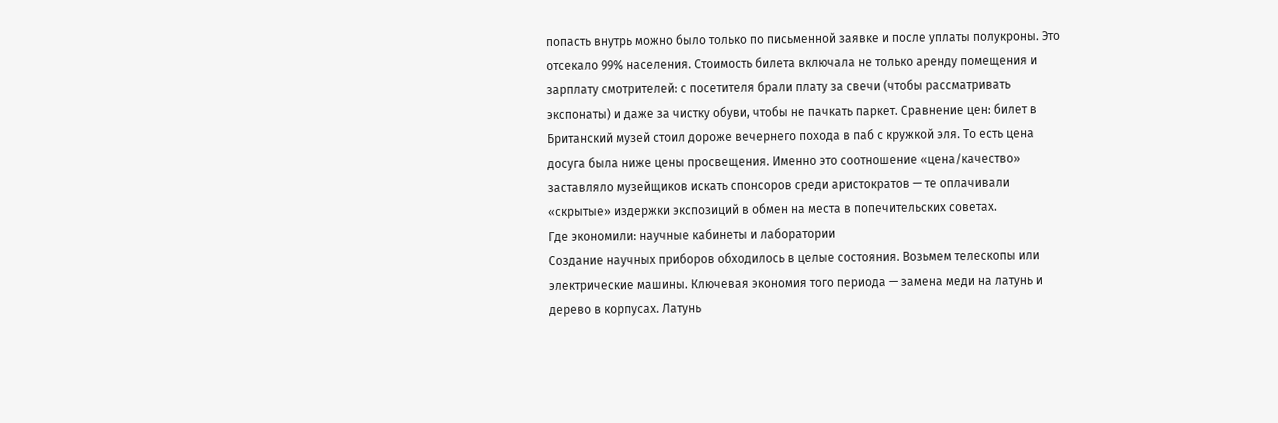попасть внутрь можно было только по письменной заявке и после уплаты полукроны. Это отсекало 99% населения. Стоимость билета включала не только аренду помещения и зарплату смотрителей: с посетителя брали плату за свечи (чтобы рассматривать экспонаты) и даже за чистку обуви, чтобы не пачкать паркет. Сравнение цен: билет в Британский музей стоил дороже вечернего похода в паб с кружкой эля. То есть цена досуга была ниже цены просвещения. Именно это соотношение «цена/качество» заставляло музейщиков искать спонсоров среди аристократов — те оплачивали «скрытые» издержки экспозиций в обмен на места в попечительских советах.
Где экономили: научные кабинеты и лаборатории
Создание научных приборов обходилось в целые состояния. Возьмем телескопы или электрические машины. Ключевая экономия того периода — замена меди на латунь и дерево в корпусах. Латунь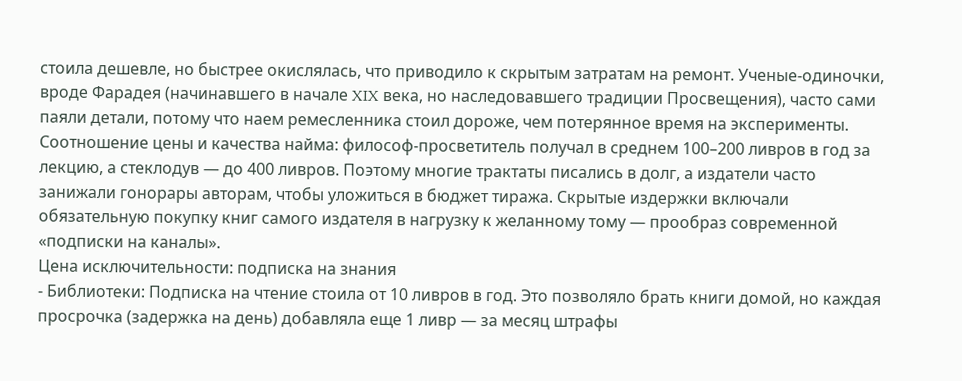стоила дешевле, но быстрее окислялась, что приводило к скрытым затратам на ремонт. Ученые-одиночки, вроде Фарадея (начинавшего в начале XIX века, но наследовавшего традиции Просвещения), часто сами паяли детали, потому что наем ремесленника стоил дороже, чем потерянное время на эксперименты. Соотношение цены и качества найма: философ-просветитель получал в среднем 100–200 ливров в год за лекцию, а стеклодув — до 400 ливров. Поэтому многие трактаты писались в долг, а издатели часто занижали гонорары авторам, чтобы уложиться в бюджет тиража. Скрытые издержки включали обязательную покупку книг самого издателя в нагрузку к желанному тому — прообраз современной «подписки на каналы».
Цена исключительности: подписка на знания
- Библиотеки: Подписка на чтение стоила от 10 ливров в год. Это позволяло брать книги домой, но каждая просрочка (задержка на день) добавляла еще 1 ливр — за месяц штрафы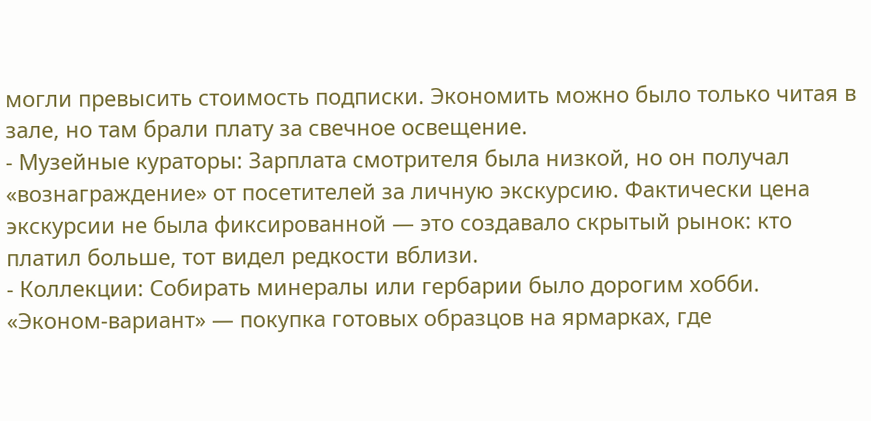могли превысить стоимость подписки. Экономить можно было только читая в зале, но там брали плату за свечное освещение.
- Музейные кураторы: Зарплата смотрителя была низкой, но он получал «вознаграждение» от посетителей за личную экскурсию. Фактически цена экскурсии не была фиксированной — это создавало скрытый рынок: кто платил больше, тот видел редкости вблизи.
- Коллекции: Собирать минералы или гербарии было дорогим хобби. «Эконом-вариант» — покупка готовых образцов на ярмарках, где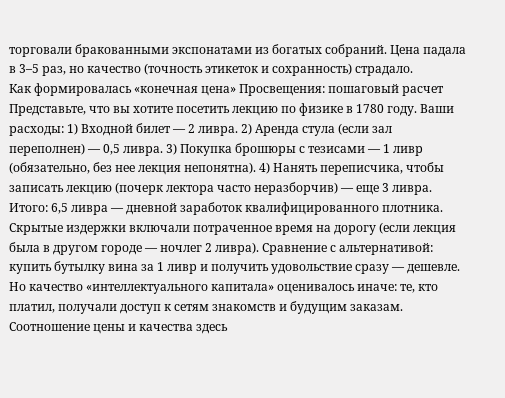торговали бракованными экспонатами из богатых собраний. Цена падала в 3–5 раз, но качество (точность этикеток и сохранность) страдало.
Как формировалась «конечная цена» Просвещения: пошаговый расчет
Представьте, что вы хотите посетить лекцию по физике в 1780 году. Ваши расходы: 1) Входной билет — 2 ливра. 2) Аренда стула (если зал переполнен) — 0,5 ливра. 3) Покупка брошюры с тезисами — 1 ливр (обязательно, без нее лекция непонятна). 4) Нанять переписчика, чтобы записать лекцию (почерк лектора часто неразборчив) — еще 3 ливра. Итого: 6,5 ливра — дневной заработок квалифицированного плотника. Скрытые издержки включали потраченное время на дорогу (если лекция была в другом городе — ночлег 2 ливра). Сравнение с альтернативой: купить бутылку вина за 1 ливр и получить удовольствие сразу — дешевле. Но качество «интеллектуального капитала» оценивалось иначе: те, кто платил, получали доступ к сетям знакомств и будущим заказам. Соотношение цены и качества здесь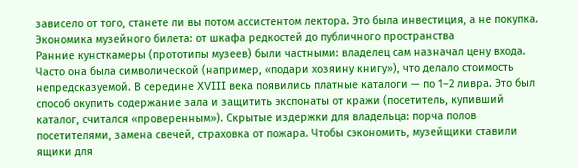зависело от того, станете ли вы потом ассистентом лектора. Это была инвестиция, а не покупка.
Экономика музейного билета: от шкафа редкостей до публичного пространства
Ранние кунсткамеры (прототипы музеев) были частными: владелец сам назначал цену входа. Часто она была символической (например, «подари хозяину книгу»), что делало стоимость непредсказуемой. В середине XVIII века появились платные каталоги — по 1–2 ливра. Это был способ окупить содержание зала и защитить экспонаты от кражи (посетитель, купивший каталог, считался «проверенным»). Скрытые издержки для владельца: порча полов посетителями, замена свечей, страховка от пожара. Чтобы сэкономить, музейщики ставили ящики для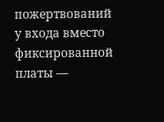пожертвований у входа вместо фиксированной платы —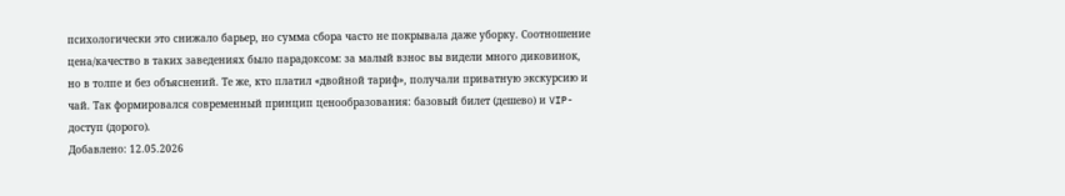психологически это снижало барьер, но сумма сбора часто не покрывала даже уборку. Соотношение цена/качество в таких заведениях было парадоксом: за малый взнос вы видели много диковинок, но в толпе и без объяснений. Те же, кто платил «двойной тариф», получали приватную экскурсию и чай. Так формировался современный принцип ценообразования: базовый билет (дешево) и VIP-доступ (дорого).
Добавлено: 12.05.2026